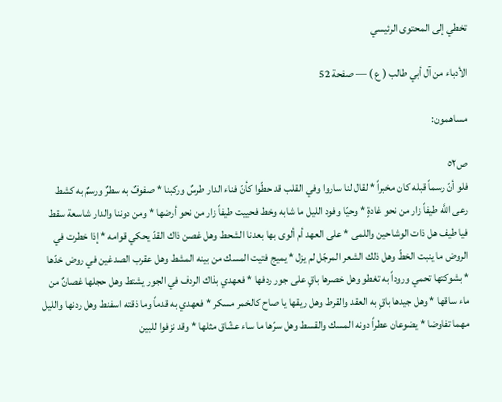تخطي إلى المحتوى الرئيسي

الأدباء من آل أبي طالب ( ع ) — صفحة 52

مساهمون:

ص٥٢
فلو أنّ رسماً قبله كان مخبراً * لقال لنا ساروا وفي القلب قد حطّوا كأنّ فناء الدار طرسٌ وركبنا * صفوفٌ به سطرٌ ورسمٌ به كشط رعى اللَّه طيفاً زار من نحو غادةٍ * وحيّا وفود الليل ما شابه وخط فحييت طيفاً زار من نحو أرضها * ومن دوننا والدار شاسعة سقط فيا طيف هل ذات الوشاحين واللمى * على العهد أم ألوى بها بعدنا الشحط وهل غصن ذاك القدّ يحكي قوامه * إذا خطرت في الروض ما ينبت الخطّ وهل ذلك الشعر المرجّل لم يزل * يميج فتيت المسك من بينه المشط وهل عقرب الصدغين في روض خدّها * بشوكتها تحمي وروداً به تغطو وهل خصرها باقٍ على جور ردفها * فعهدي بذاك الردف في الجور يشتط وهل حجلها غصانٌ من ماء ساقها * وهل جيدها باقٍ به العقد والقرط وهل ريقها يا صاح كالخمر مسكر * فعهدي به قدماً وما ذقته اسفنط وهل ردنها والليل مهما تفاوضا * يضوعان عطراً دونه المسك والقسط وهل سرّها ما ساء عشّاق مثلها * وقد نزفوا للبين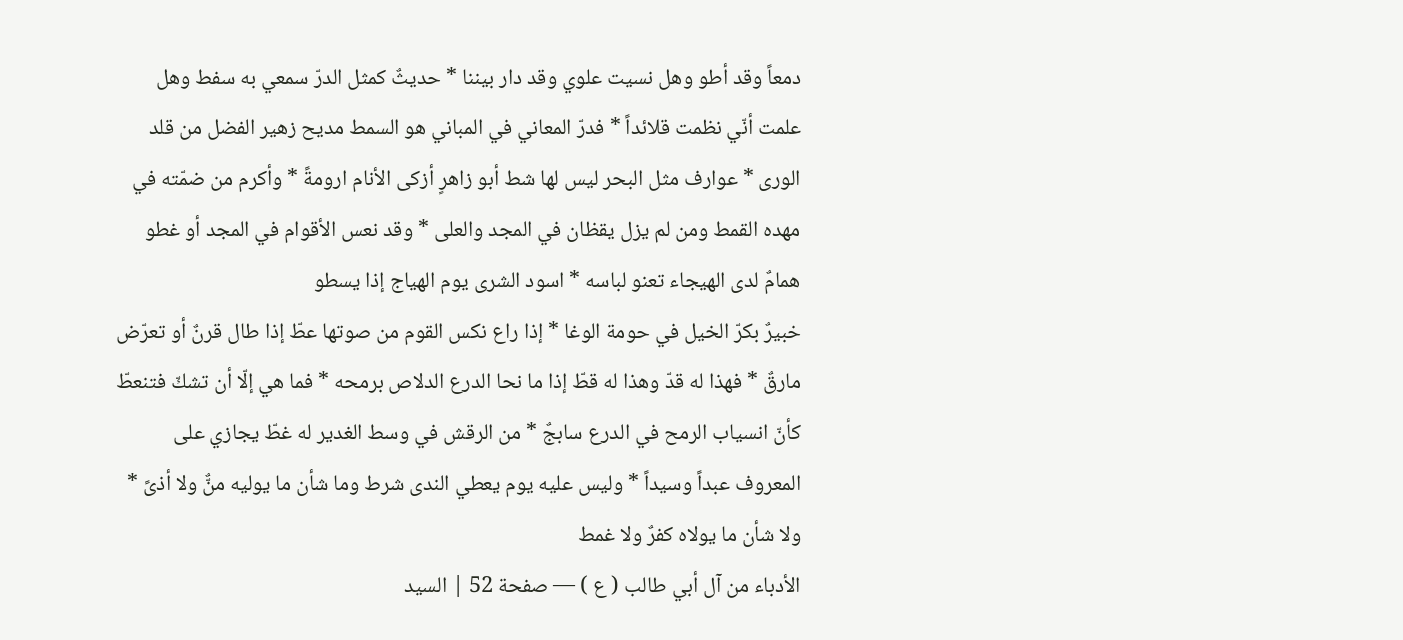دمعاً وقد أطو وهل نسيت علوي وقد دار بيننا * حديثٌ كمثل الدرّ سمعي به سفط وهل علمت أنّي نظمت قلائداً * فدرّ المعاني في المباني هو السمط مديح زهير الفضل من قلد الورى * عوارف مثل البحر ليس لها شط أبو زاهرٍ أزكى الأنام ارومةً * وأكرم من ضمّته في مهده القمط ومن لم يزل يقظان في المجد والعلى * وقد نعس الأقوام في المجد أو غطو همامٌ لدى الهيجاء تعنو لباسه * اسود الشرى يوم الهياج إذا يسطو
خبيرٌ بكرّ الخيل في حومة الوغا * إذا راع نكس القوم من صوتها عطّ إذا طال قرنٌ أو تعرّض مارقٌ * فهذا له قدّ وهذا له قطّ إذا ما نحا الدرع الدلاص برمحه * فما هي إلّا أن تشكّ فتنعطّ كأنّ انسياب الرمح في الدرع سابجٌ * من الرقش في وسط الغدير له غطّ يجازي على المعروف عبداً وسيداً * وليس عليه يوم يعطي الندى شرط وما شأن ما يوليه منٌّ ولا أذىً * ولا شأن ما يولاه كفرٌ ولا غمط
الأدباء من آل أبي طالب ( ع ) — صفحة 52 | السيد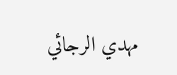مهدي الرجائي